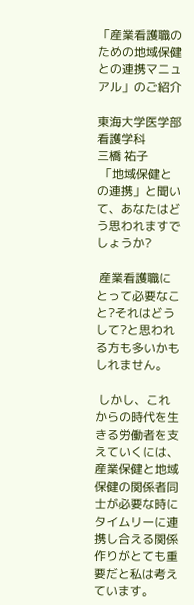「産業看護職のための地域保健との連携マニュアル」のご紹介

東海大学医学部看護学科
三橋 祐子
 「地域保健との連携」と聞いて、あなたはどう思われますでしょうか?

 産業看護職にとって必要なこと?それはどうして?と思われる方も多いかもしれません。

 しかし、これからの時代を生きる労働者を支えていくには、産業保健と地域保健の関係者同士が必要な時にタイムリーに連携し合える関係作りがとても重要だと私は考えています。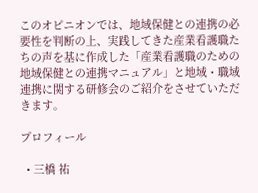このオピニオンでは、地域保健との連携の必要性を判断の上、実践してきた産業看護職たちの声を基に作成した「産業看護職のための地域保健との連携マニュアル」と地域・職域連携に関する研修会のご紹介をさせていただきます。

プロフィール

  • 三橋 祐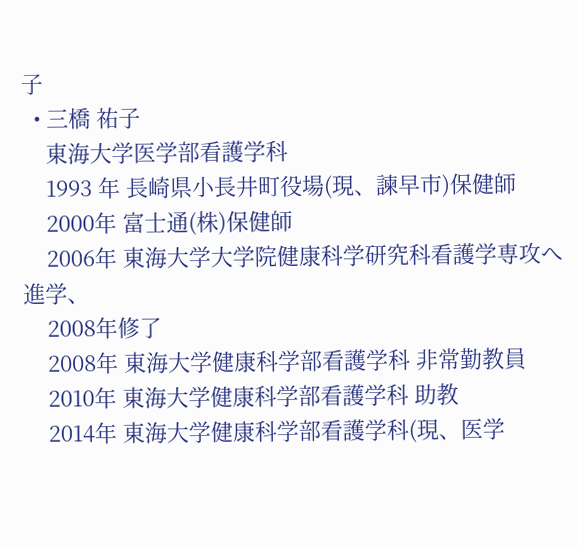子
  • 三橋 祐子
    東海大学医学部看護学科
    1993 年 長崎県小長井町役場(現、諫早市)保健師
    2000年 富士通(株)保健師
    2006年 東海大学大学院健康科学研究科看護学専攻へ進学、
    2008年修了
    2008年 東海大学健康科学部看護学科 非常勤教員
    2010年 東海大学健康科学部看護学科 助教
    2014年 東海大学健康科学部看護学科(現、医学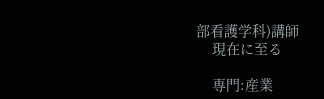部看護学科)講師
    現在に至る

    専門:産業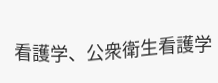看護学、公衆衛生看護学